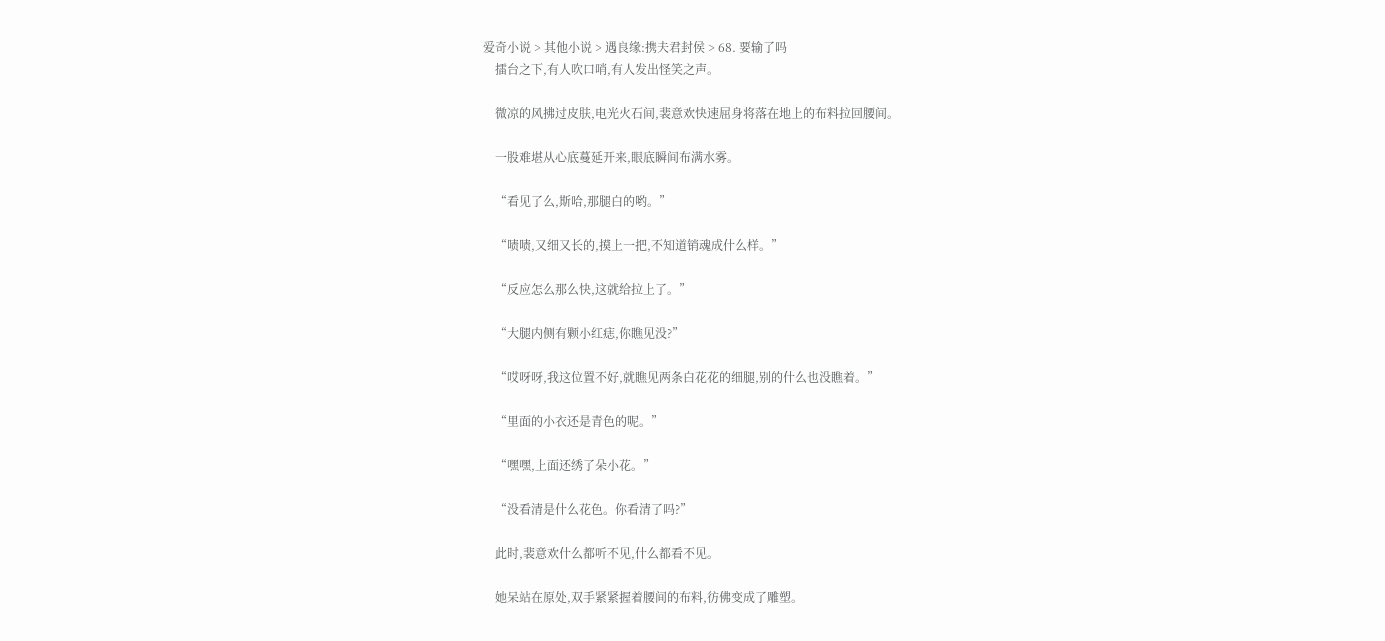爱奇小说 > 其他小说 > 遇良缘:携夫君封侯 > 68. 要输了吗
    擂台之下,有人吹口哨,有人发出怪笑之声。

    微凉的风拂过皮肤,电光火石间,裴意欢快速屈身将落在地上的布料拉回腰间。

    一股难堪从心底蔓延开来,眼底瞬间布满水雾。

    “看见了么,斯哈,那腿白的哟。”

    “啧啧,又细又长的,摸上一把,不知道销魂成什么样。”

    “反应怎么那么快,这就给拉上了。”

    “大腿内侧有颗小红痣,你瞧见没?”

    “哎呀呀,我这位置不好,就瞧见两条白花花的细腿,别的什么也没瞧着。”

    “里面的小衣还是青色的呢。”

    “嘿嘿,上面还绣了朵小花。”

    “没看清是什么花色。你看清了吗?”

    此时,裴意欢什么都听不见,什么都看不见。

    她呆站在原处,双手紧紧握着腰间的布料,彷佛变成了雕塑。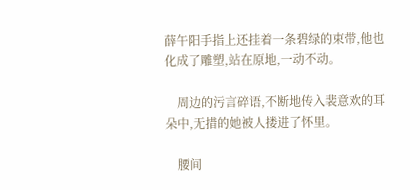薛午阳手指上还挂着一条碧绿的束带,他也化成了雕塑,站在原地,一动不动。

    周边的污言碎语,不断地传入裴意欢的耳朵中,无措的她被人搂进了怀里。

    腰间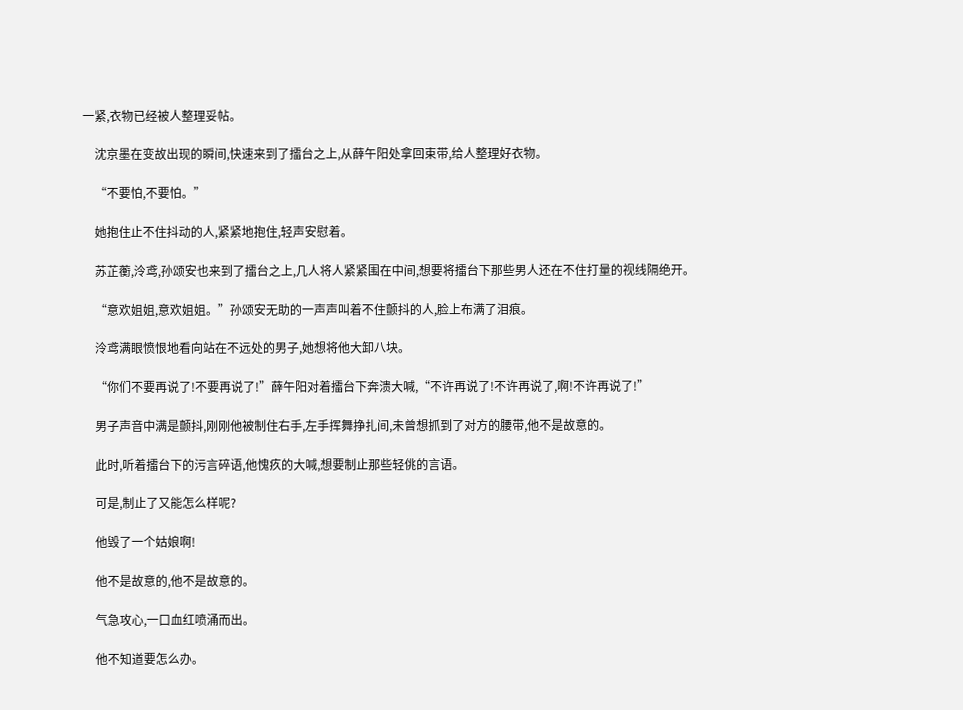一紧,衣物已经被人整理妥帖。

    沈京墨在变故出现的瞬间,快速来到了擂台之上,从薛午阳处拿回束带,给人整理好衣物。

    “不要怕,不要怕。”

    她抱住止不住抖动的人,紧紧地抱住,轻声安慰着。

    苏芷蘅,泠鸢,孙颂安也来到了擂台之上,几人将人紧紧围在中间,想要将擂台下那些男人还在不住打量的视线隔绝开。

    “意欢姐姐,意欢姐姐。”孙颂安无助的一声声叫着不住颤抖的人,脸上布满了泪痕。

    泠鸢满眼愤恨地看向站在不远处的男子,她想将他大卸八块。

    “你们不要再说了!不要再说了!”薛午阳对着擂台下奔溃大喊,“不许再说了!不许再说了,啊!不许再说了!”

    男子声音中满是颤抖,刚刚他被制住右手,左手挥舞挣扎间,未曾想抓到了对方的腰带,他不是故意的。

    此时,听着擂台下的污言碎语,他愧疚的大喊,想要制止那些轻佻的言语。

    可是,制止了又能怎么样呢?

    他毁了一个姑娘啊!

    他不是故意的,他不是故意的。

    气急攻心,一口血红喷涌而出。

    他不知道要怎么办。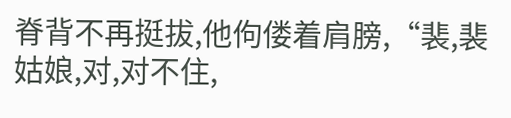脊背不再挺拔,他佝偻着肩膀,“裴,裴姑娘,对,对不住,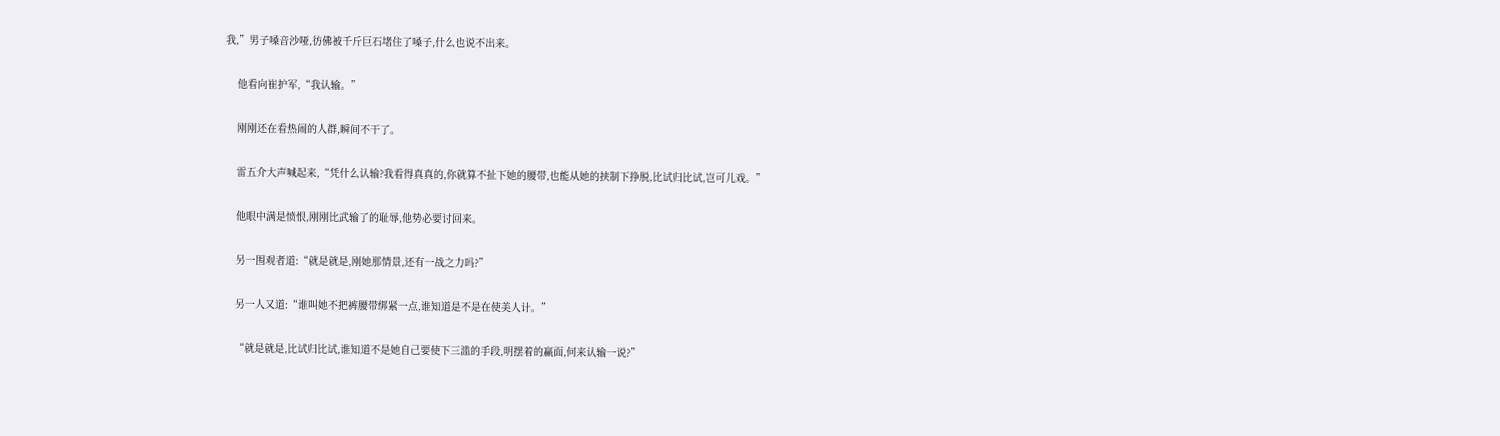我,”男子嗓音沙哑,彷佛被千斤巨石堵住了嗓子,什么也说不出来。

    他看向崔护军,“我认输。”

    刚刚还在看热闹的人群,瞬间不干了。

    雷五介大声喊起来,“凭什么认输?我看得真真的,你就算不扯下她的腰带,也能从她的挟制下挣脱,比试归比试,岂可儿戏。”

    他眼中满是愤恨,刚刚比武输了的耻辱,他势必要讨回来。

    另一围观者道:“就是就是,刚她那情景,还有一战之力吗?”

    另一人又道:“谁叫她不把裤腰带绑紧一点,谁知道是不是在使美人计。”

    “就是就是,比试归比试,谁知道不是她自己要使下三滥的手段,明摆着的赢面,何来认输一说?”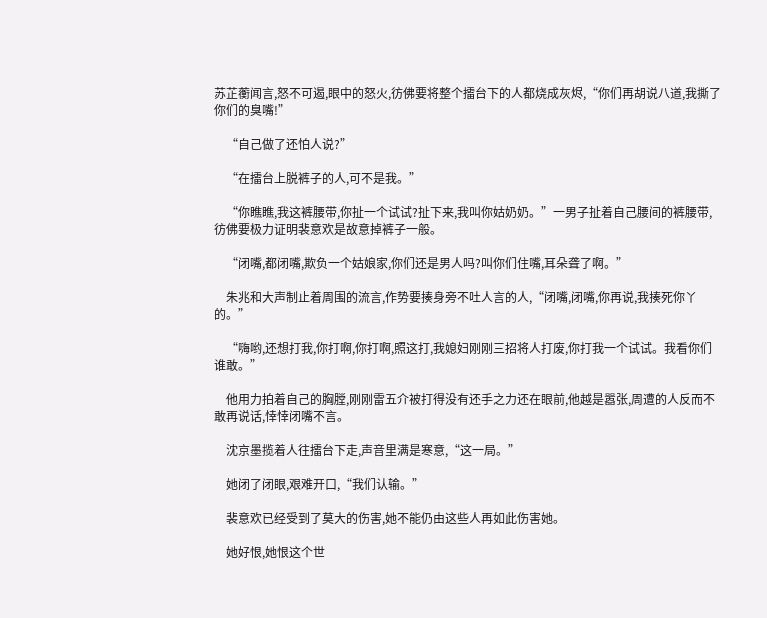苏芷蘅闻言,怒不可遏,眼中的怒火,彷佛要将整个擂台下的人都烧成灰烬,“你们再胡说八道,我撕了你们的臭嘴!”

    “自己做了还怕人说?”

    “在擂台上脱裤子的人,可不是我。”

    “你瞧瞧,我这裤腰带,你扯一个试试?扯下来,我叫你姑奶奶。”一男子扯着自己腰间的裤腰带,彷佛要极力证明裴意欢是故意掉裤子一般。

    “闭嘴,都闭嘴,欺负一个姑娘家,你们还是男人吗?叫你们住嘴,耳朵聋了啊。”

    朱兆和大声制止着周围的流言,作势要揍身旁不吐人言的人,“闭嘴,闭嘴,你再说,我揍死你丫的。”

    “嗨哟,还想打我,你打啊,你打啊,照这打,我媳妇刚刚三招将人打废,你打我一个试试。我看你们谁敢。”

    他用力拍着自己的胸膛,刚刚雷五介被打得没有还手之力还在眼前,他越是嚣张,周遭的人反而不敢再说话,悻悻闭嘴不言。

    沈京墨揽着人往擂台下走,声音里满是寒意,“这一局。”

    她闭了闭眼,艰难开口,“我们认输。”

    裴意欢已经受到了莫大的伤害,她不能仍由这些人再如此伤害她。

    她好恨,她恨这个世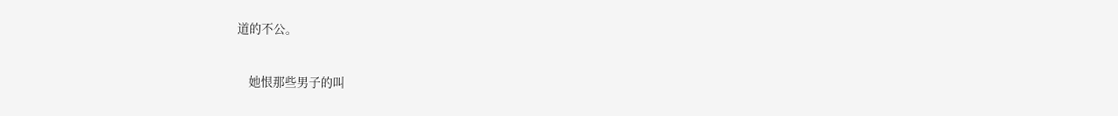道的不公。

    她恨那些男子的叫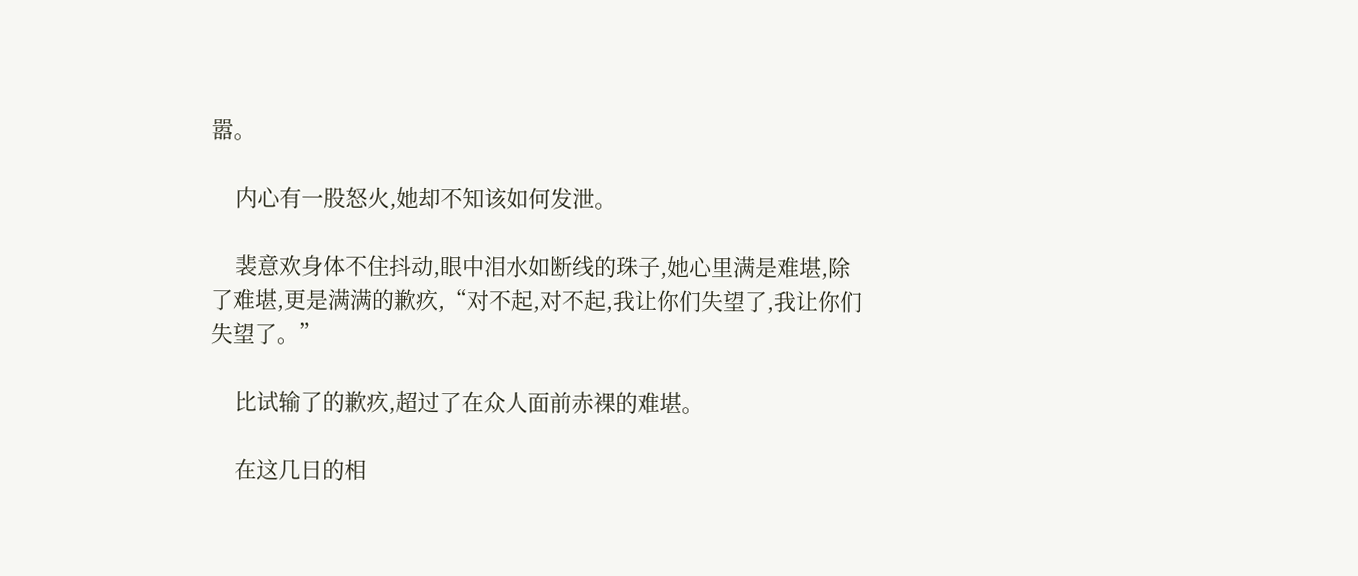嚣。

    内心有一股怒火,她却不知该如何发泄。

    裴意欢身体不住抖动,眼中泪水如断线的珠子,她心里满是难堪,除了难堪,更是满满的歉疚,“对不起,对不起,我让你们失望了,我让你们失望了。”

    比试输了的歉疚,超过了在众人面前赤裸的难堪。

    在这几日的相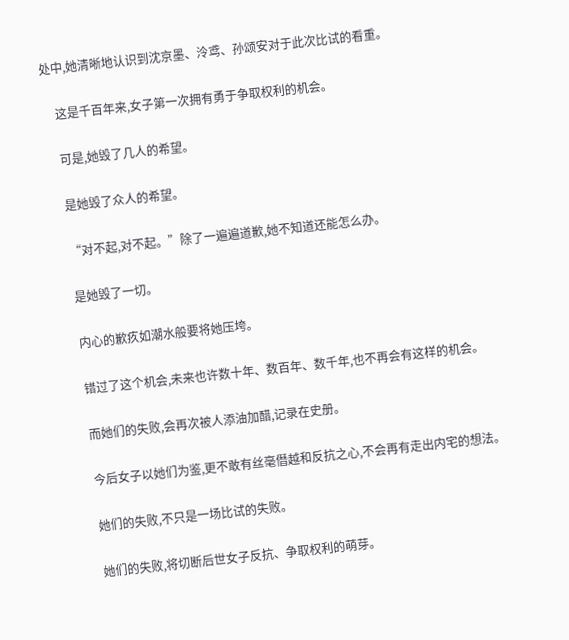处中,她清晰地认识到沈京墨、泠鸢、孙颂安对于此次比试的看重。

    这是千百年来,女子第一次拥有勇于争取权利的机会。

    可是,她毁了几人的希望。

    是她毁了众人的希望。

    “对不起,对不起。”除了一遍遍道歉,她不知道还能怎么办。

    是她毁了一切。

    内心的歉疚如潮水般要将她压垮。

    错过了这个机会,未来也许数十年、数百年、数千年,也不再会有这样的机会。

    而她们的失败,会再次被人添油加醋,记录在史册。

    今后女子以她们为鉴,更不敢有丝毫僭越和反抗之心,不会再有走出内宅的想法。

    她们的失败,不只是一场比试的失败。

    她们的失败,将切断后世女子反抗、争取权利的萌芽。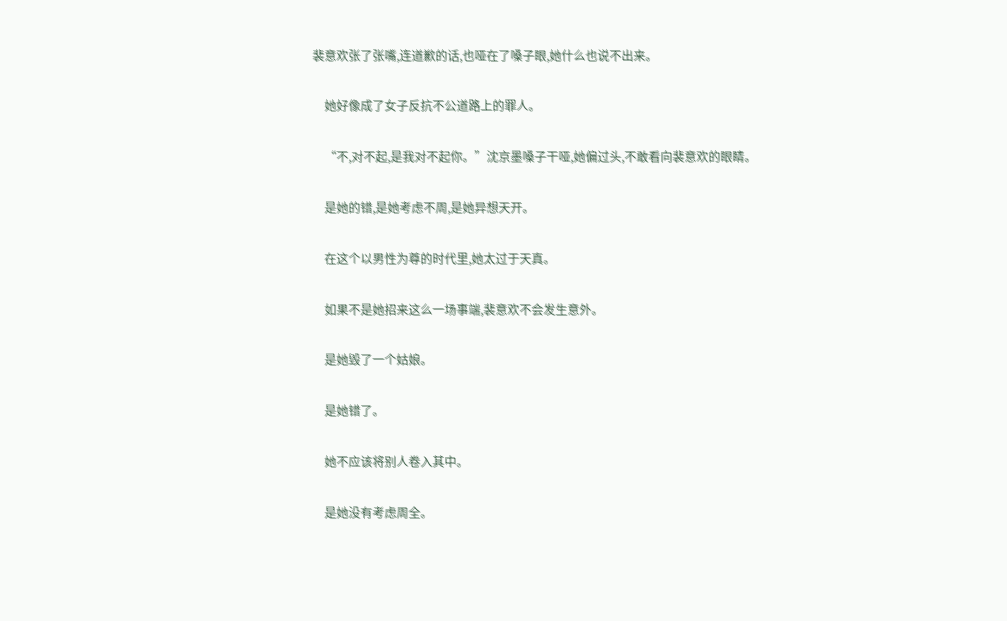裴意欢张了张嘴,连道歉的话,也哑在了嗓子眼,她什么也说不出来。

    她好像成了女子反抗不公道路上的罪人。

    “不,对不起,是我对不起你。”沈京墨嗓子干哑,她偏过头,不敢看向裴意欢的眼睛。

    是她的错,是她考虑不周,是她异想天开。

    在这个以男性为尊的时代里,她太过于天真。

    如果不是她招来这么一场事端,裴意欢不会发生意外。

    是她毁了一个姑娘。

    是她错了。

    她不应该将别人卷入其中。

    是她没有考虑周全。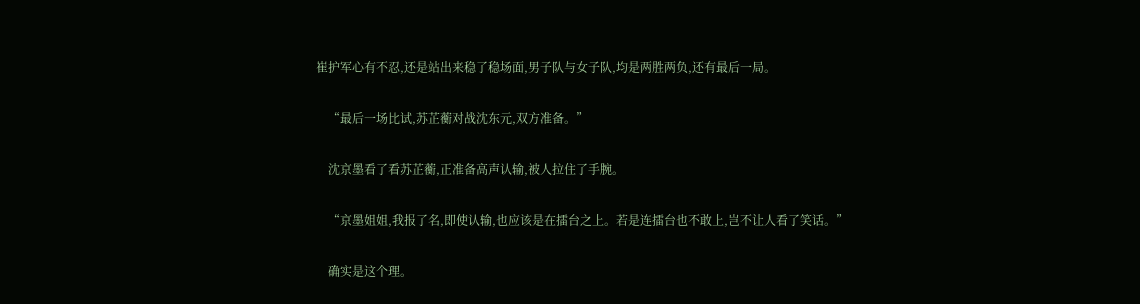崔护军心有不忍,还是站出来稳了稳场面,男子队与女子队,均是两胜两负,还有最后一局。

    “最后一场比试,苏芷蘅对战沈东元,双方准备。”

    沈京墨看了看苏芷蘅,正准备高声认输,被人拉住了手腕。

    “京墨姐姐,我报了名,即使认输,也应该是在擂台之上。若是连擂台也不敢上,岂不让人看了笑话。”

    确实是这个理。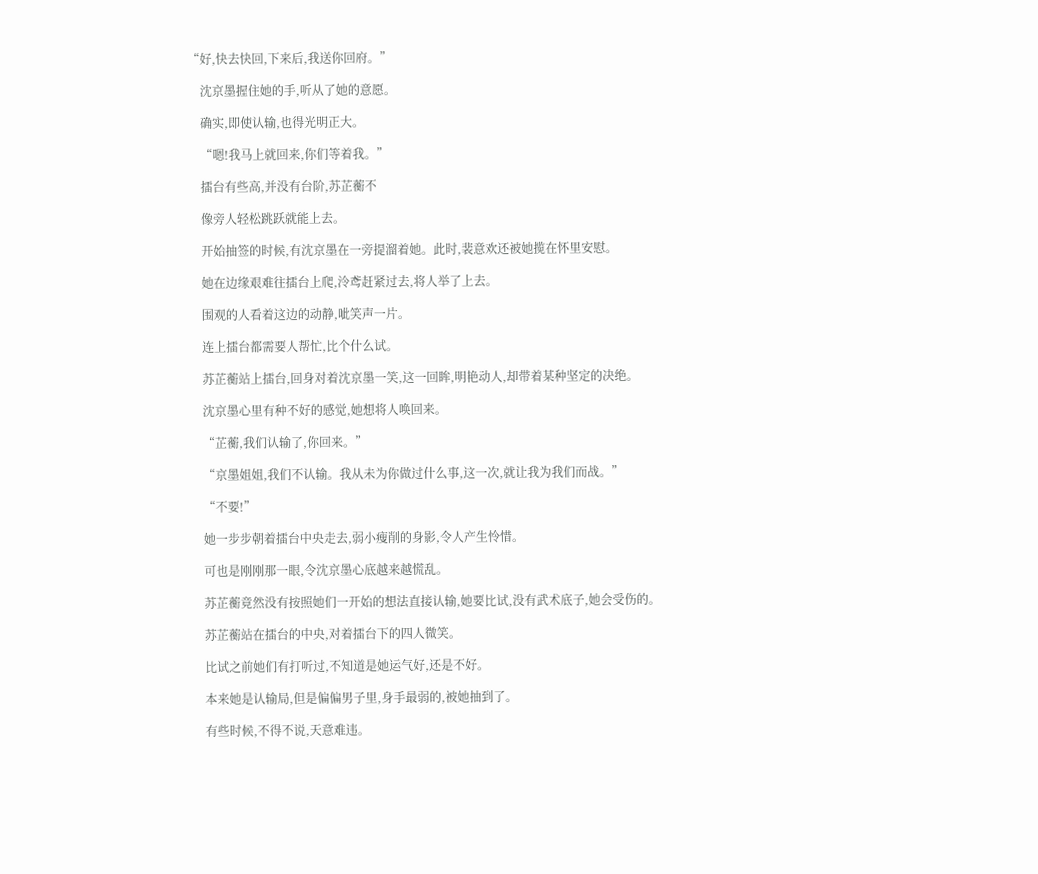“好,快去快回,下来后,我送你回府。”

    沈京墨握住她的手,听从了她的意愿。

    确实,即使认输,也得光明正大。

    “嗯!我马上就回来,你们等着我。”

    擂台有些高,并没有台阶,苏芷蘅不

    像旁人轻松跳跃就能上去。

    开始抽签的时候,有沈京墨在一旁提溜着她。此时,裴意欢还被她揽在怀里安慰。

    她在边缘艰难往擂台上爬,泠鸢赶紧过去,将人举了上去。

    围观的人看着这边的动静,呲笑声一片。

    连上擂台都需要人帮忙,比个什么试。

    苏芷蘅站上擂台,回身对着沈京墨一笑,这一回眸,明艳动人,却带着某种坚定的决绝。

    沈京墨心里有种不好的感觉,她想将人唤回来。

    “芷蘅,我们认输了,你回来。”

    “京墨姐姐,我们不认输。我从未为你做过什么事,这一次,就让我为我们而战。”

    “不要!”

    她一步步朝着擂台中央走去,弱小瘦削的身影,令人产生怜惜。

    可也是刚刚那一眼,令沈京墨心底越来越慌乱。

    苏芷蘅竟然没有按照她们一开始的想法直接认输,她要比试,没有武术底子,她会受伤的。

    苏芷蘅站在擂台的中央,对着擂台下的四人微笑。

    比试之前她们有打听过,不知道是她运气好,还是不好。

    本来她是认输局,但是偏偏男子里,身手最弱的,被她抽到了。

    有些时候,不得不说,天意难违。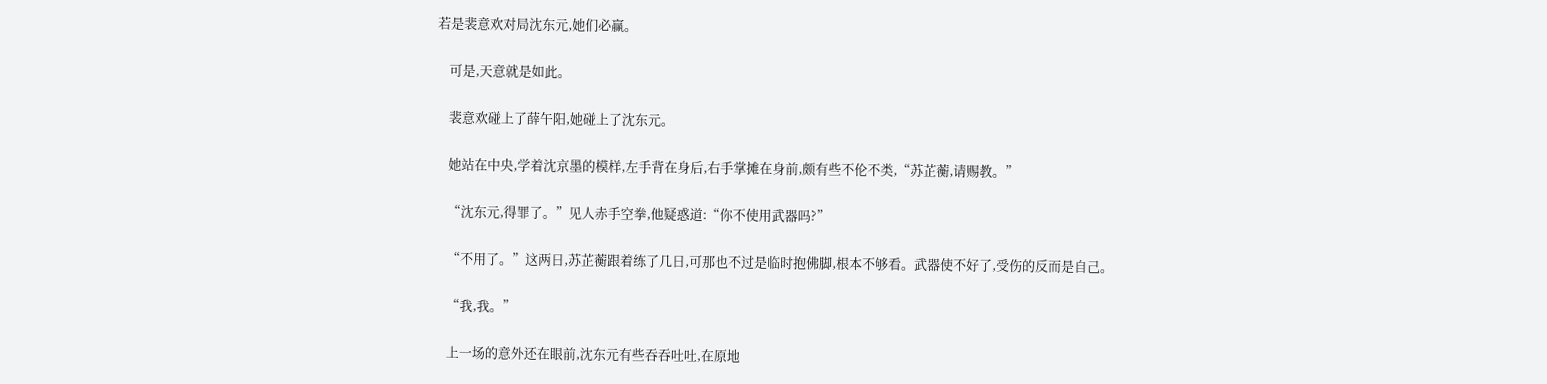若是裴意欢对局沈东元,她们必赢。

    可是,天意就是如此。

    裴意欢碰上了薛午阳,她碰上了沈东元。

    她站在中央,学着沈京墨的模样,左手背在身后,右手掌摊在身前,颇有些不伦不类,“苏芷蘅,请赐教。”

    “沈东元,得罪了。”见人赤手空拳,他疑惑道:“你不使用武器吗?”

    “不用了。”这两日,苏芷蘅跟着练了几日,可那也不过是临时抱佛脚,根本不够看。武器使不好了,受伤的反而是自己。

    “我,我。”

    上一场的意外还在眼前,沈东元有些吞吞吐吐,在原地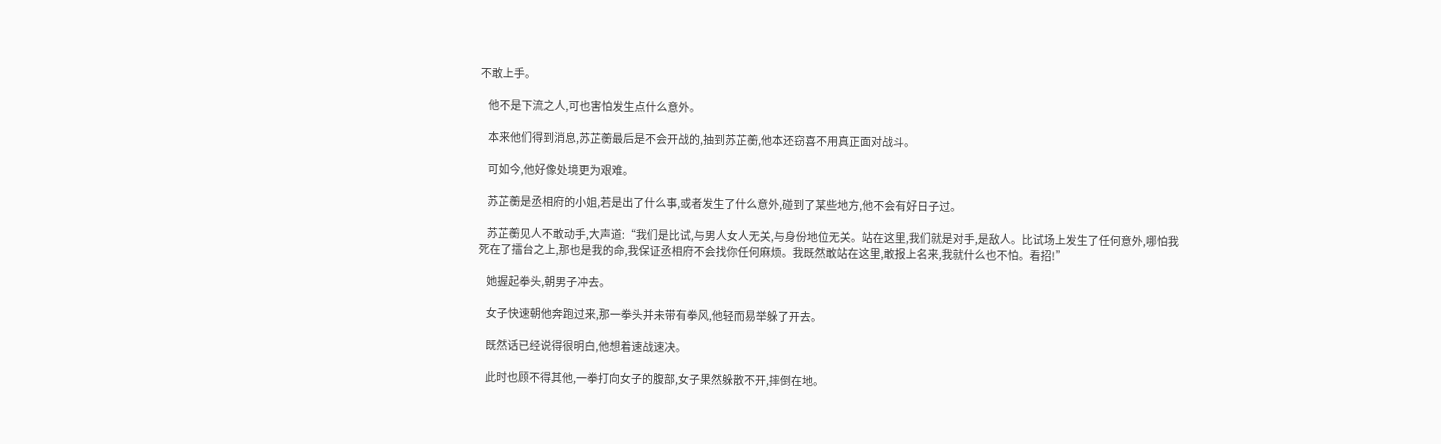不敢上手。

    他不是下流之人,可也害怕发生点什么意外。

    本来他们得到消息,苏芷蘅最后是不会开战的,抽到苏芷蘅,他本还窃喜不用真正面对战斗。

    可如今,他好像处境更为艰难。

    苏芷蘅是丞相府的小姐,若是出了什么事,或者发生了什么意外,碰到了某些地方,他不会有好日子过。

    苏芷蘅见人不敢动手,大声道:“我们是比试,与男人女人无关,与身份地位无关。站在这里,我们就是对手,是敌人。比试场上发生了任何意外,哪怕我死在了擂台之上,那也是我的命,我保证丞相府不会找你任何麻烦。我既然敢站在这里,敢报上名来,我就什么也不怕。看招!”

    她握起拳头,朝男子冲去。

    女子快速朝他奔跑过来,那一拳头并未带有拳风,他轻而易举躲了开去。

    既然话已经说得很明白,他想着速战速决。

    此时也顾不得其他,一拳打向女子的腹部,女子果然躲散不开,摔倒在地。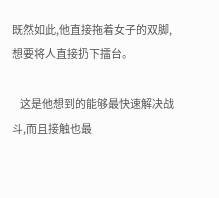既然如此,他直接拖着女子的双脚,想要将人直接扔下擂台。

    这是他想到的能够最快速解决战斗,而且接触也最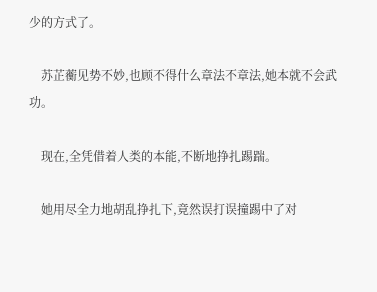少的方式了。

    苏芷蘅见势不妙,也顾不得什么章法不章法,她本就不会武功。

    现在,全凭借着人类的本能,不断地挣扎踢踹。

    她用尽全力地胡乱挣扎下,竟然误打误撞踢中了对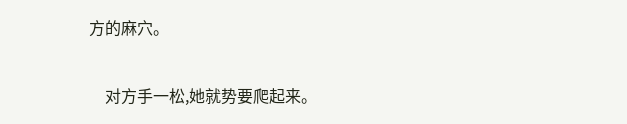方的麻穴。

    对方手一松,她就势要爬起来。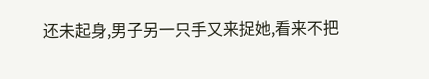还未起身,男子另一只手又来捉她,看来不把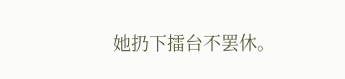她扔下擂台不罢休。